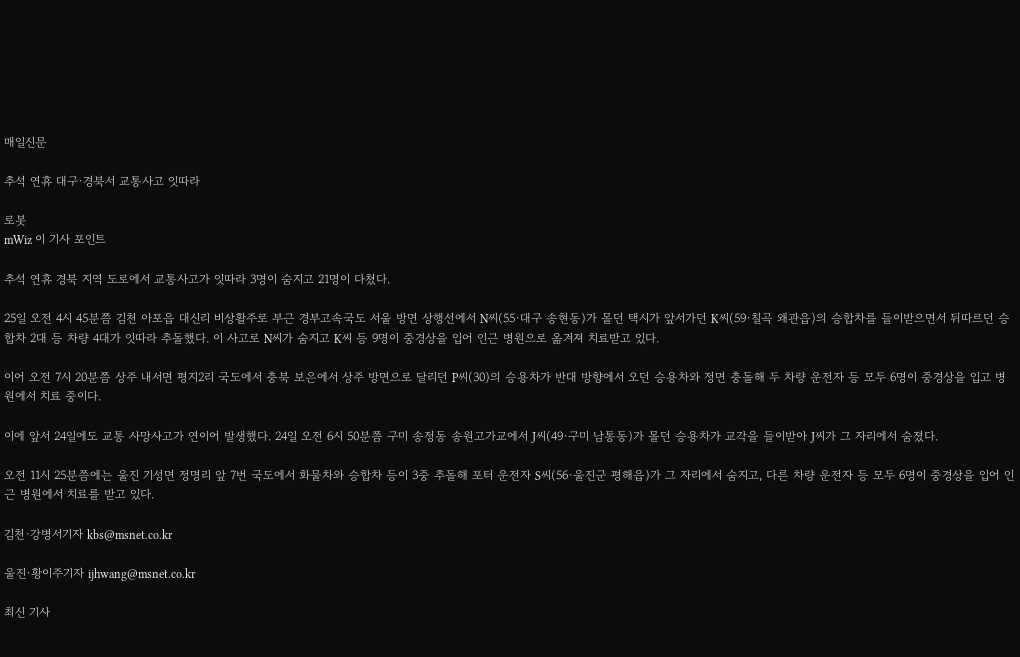매일신문

추석 연휴 대구·경북서 교통사고 잇따라

로봇
mWiz 이 기사 포인트

추석 연휴 경북 지역 도로에서 교통사고가 잇따라 3명이 숨지고 21명이 다쳤다.

25일 오전 4시 45분쯤 김천 아포읍 대신리 비상활주로 부근 경부고속국도 서울 방면 상행선에서 N씨(55·대구 송현동)가 몰던 택시가 앞서가던 K씨(59·칠곡 왜관읍)의 승합차를 들이받으면서 뒤따르던 승합차 2대 등 차량 4대가 잇따라 추돌했다. 이 사고로 N씨가 숨지고 K씨 등 9명이 중경상을 입어 인근 병원으로 옮겨져 치료받고 있다.

이어 오전 7시 20분쯤 상주 내서면 평지2리 국도에서 충북 보은에서 상주 방면으로 달리던 P씨(30)의 승용차가 반대 방향에서 오던 승용차와 정면 충돌해 두 차량 운전자 등 모두 6명이 중경상을 입고 병원에서 치료 중이다.

이에 앞서 24일에도 교통 사망사고가 연이어 발생했다. 24일 오전 6시 50분쯤 구미 송정동 송원고가교에서 J씨(49·구미 남통동)가 몰던 승용차가 교각을 들이받아 J씨가 그 자리에서 숨졌다.

오전 11시 25분쯤에는 울진 기성면 정명리 앞 7번 국도에서 화물차와 승합차 등이 3중 추돌해 포터 운전자 S씨(56·울진군 평해읍)가 그 자리에서 숨지고, 다른 차량 운전자 등 모두 6명이 중경상을 입어 인근 병원에서 치료를 받고 있다.

김천·강병서기자 kbs@msnet.co.kr

울진·황이주기자 ijhwang@msnet.co.kr

최신 기사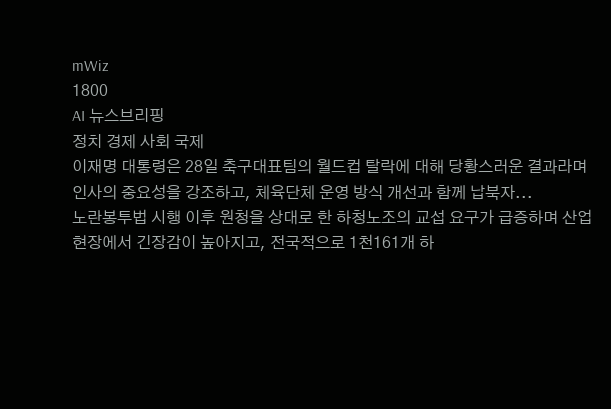mWiz
1800
AI 뉴스브리핑
정치 경제 사회 국제
이재명 대통령은 28일 축구대표팀의 월드컵 탈락에 대해 당황스러운 결과라며 인사의 중요성을 강조하고, 체육단체 운영 방식 개선과 함께 납북자...
노란봉투법 시행 이후 원청을 상대로 한 하청노조의 교섭 요구가 급증하며 산업 현장에서 긴장감이 높아지고, 전국적으로 1천161개 하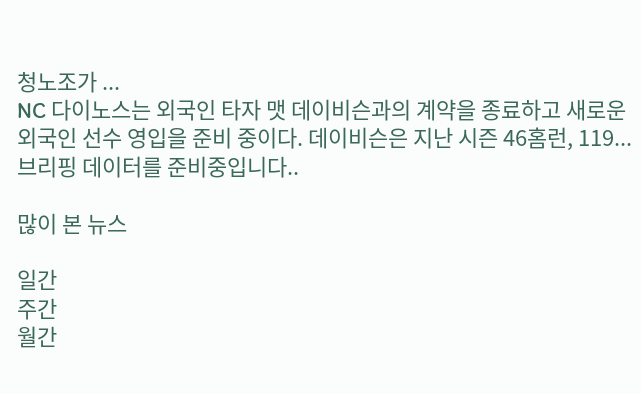청노조가 ...
NC 다이노스는 외국인 타자 맷 데이비슨과의 계약을 종료하고 새로운 외국인 선수 영입을 준비 중이다. 데이비슨은 지난 시즌 46홈런, 119...
브리핑 데이터를 준비중입니다..

많이 본 뉴스

일간
주간
월간